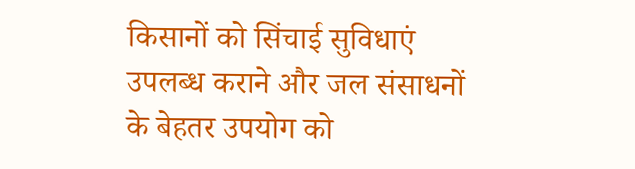किसानों को सिंचाई सुविधाएं उपलब्ध कराने और जल संसाधनों के बेहतर उपयोग को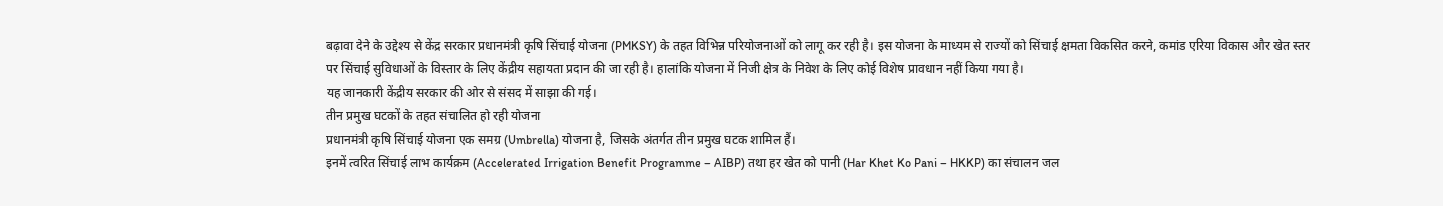बढ़ावा देने के उद्देश्य से केंद्र सरकार प्रधानमंत्री कृषि सिंचाई योजना (PMKSY) के तहत विभिन्न परियोजनाओं को लागू कर रही है। इस योजना के माध्यम से राज्यों को सिंचाई क्षमता विकसित करने, कमांड एरिया विकास और खेत स्तर पर सिंचाई सुविधाओं के विस्तार के लिए केंद्रीय सहायता प्रदान की जा रही है। हालांकि योजना में निजी क्षेत्र के निवेश के लिए कोई विशेष प्रावधान नहीं किया गया है।
यह जानकारी केंद्रीय सरकार की ओर से संसद में साझा की गई।
तीन प्रमुख घटकों के तहत संचालित हो रही योजना
प्रधानमंत्री कृषि सिंचाई योजना एक समग्र (Umbrella) योजना है, जिसके अंतर्गत तीन प्रमुख घटक शामिल हैं।
इनमें त्वरित सिंचाई लाभ कार्यक्रम (Accelerated Irrigation Benefit Programme – AIBP) तथा हर खेत को पानी (Har Khet Ko Pani – HKKP) का संचालन जल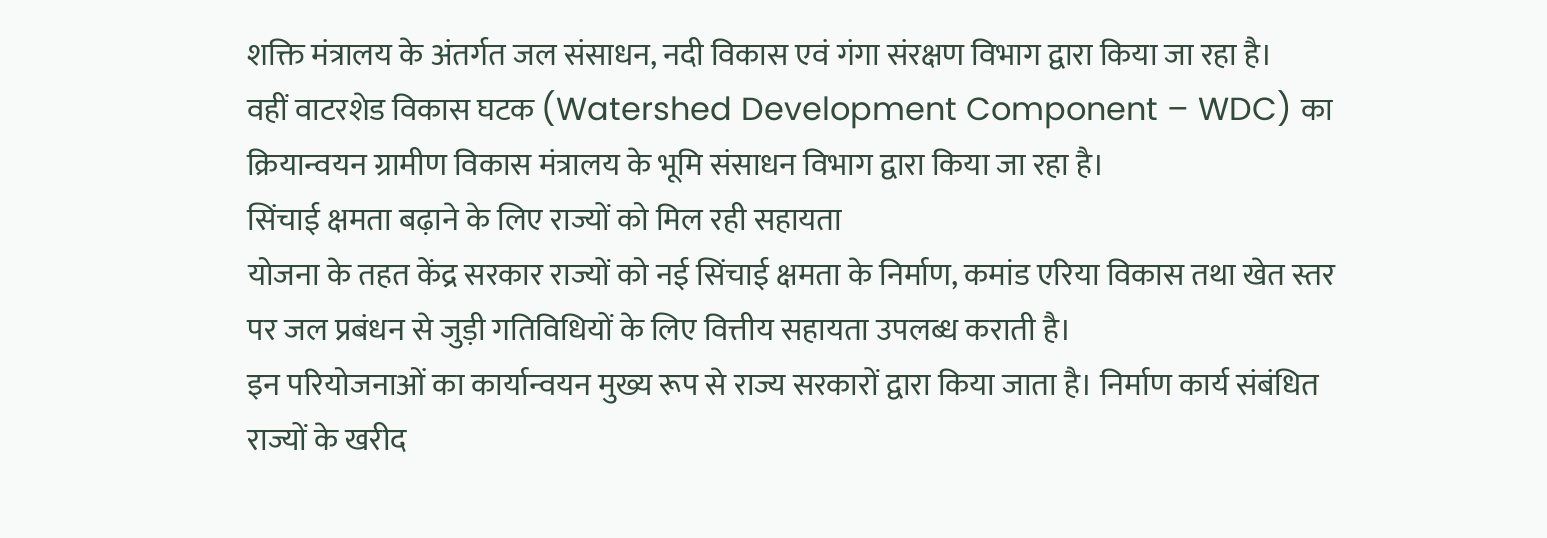शक्ति मंत्रालय के अंतर्गत जल संसाधन, नदी विकास एवं गंगा संरक्षण विभाग द्वारा किया जा रहा है।
वहीं वाटरशेड विकास घटक (Watershed Development Component – WDC) का क्रियान्वयन ग्रामीण विकास मंत्रालय के भूमि संसाधन विभाग द्वारा किया जा रहा है।
सिंचाई क्षमता बढ़ाने के लिए राज्यों को मिल रही सहायता
योजना के तहत केंद्र सरकार राज्यों को नई सिंचाई क्षमता के निर्माण, कमांड एरिया विकास तथा खेत स्तर पर जल प्रबंधन से जुड़ी गतिविधियों के लिए वित्तीय सहायता उपलब्ध कराती है।
इन परियोजनाओं का कार्यान्वयन मुख्य रूप से राज्य सरकारों द्वारा किया जाता है। निर्माण कार्य संबंधित राज्यों के खरीद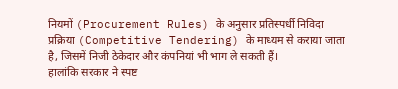नियमों (Procurement Rules) के अनुसार प्रतिस्पर्धी निविदा प्रक्रिया (Competitive Tendering) के माध्यम से कराया जाता है, जिसमें निजी ठेकेदार और कंपनियां भी भाग ले सकती हैं।
हालांकि सरकार ने स्पष्ट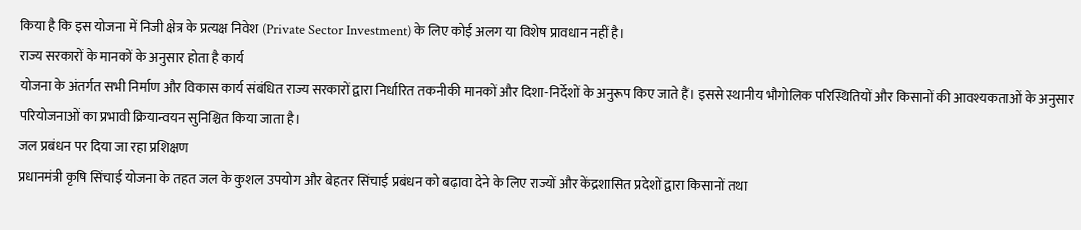किया है कि इस योजना में निजी क्षेत्र के प्रत्यक्ष निवेश (Private Sector Investment) के लिए कोई अलग या विशेष प्रावधान नहीं है।
राज्य सरकारों के मानकों के अनुसार होता है कार्य
योजना के अंतर्गत सभी निर्माण और विकास कार्य संबंधित राज्य सरकारों द्वारा निर्धारित तकनीकी मानकों और दिशा-निर्देशों के अनुरूप किए जाते हैं। इससे स्थानीय भौगोलिक परिस्थितियों और किसानों की आवश्यकताओं के अनुसार परियोजनाओं का प्रभावी क्रियान्वयन सुनिश्चित किया जाता है।
जल प्रबंधन पर दिया जा रहा प्रशिक्षण
प्रधानमंत्री कृषि सिंचाई योजना के तहत जल के कुशल उपयोग और बेहतर सिंचाई प्रबंधन को बढ़ावा देने के लिए राज्यों और केंद्रशासित प्रदेशों द्वारा किसानों तथा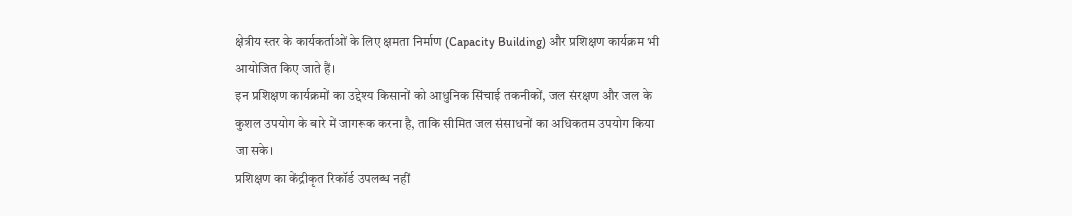क्षेत्रीय स्तर के कार्यकर्ताओं के लिए क्षमता निर्माण (Capacity Building) और प्रशिक्षण कार्यक्रम भी आयोजित किए जाते हैं।
इन प्रशिक्षण कार्यक्रमों का उद्देश्य किसानों को आधुनिक सिंचाई तकनीकों, जल संरक्षण और जल के कुशल उपयोग के बारे में जागरूक करना है, ताकि सीमित जल संसाधनों का अधिकतम उपयोग किया जा सके।
प्रशिक्षण का केंद्रीकृत रिकॉर्ड उपलब्ध नहीं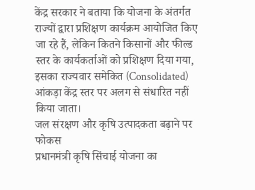केंद्र सरकार ने बताया कि योजना के अंतर्गत राज्यों द्वारा प्रशिक्षण कार्यक्रम आयोजित किए जा रहे हैं, लेकिन कितने किसानों और फील्ड स्तर के कार्यकर्ताओं को प्रशिक्षण दिया गया, इसका राज्यवार समेकित (Consolidated) आंकड़ा केंद्र स्तर पर अलग से संधारित नहीं किया जाता।
जल संरक्षण और कृषि उत्पादकता बढ़ाने पर फोकस
प्रधानमंत्री कृषि सिंचाई योजना का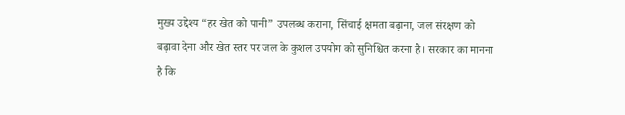मुख्य उद्देश्य “हर खेत को पानी” उपलब्ध कराना, सिंचाई क्षमता बढ़ाना, जल संरक्षण को बढ़ावा देना और खेत स्तर पर जल के कुशल उपयोग को सुनिश्चित करना है। सरकार का मानना है कि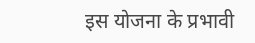इस योजना के प्रभावी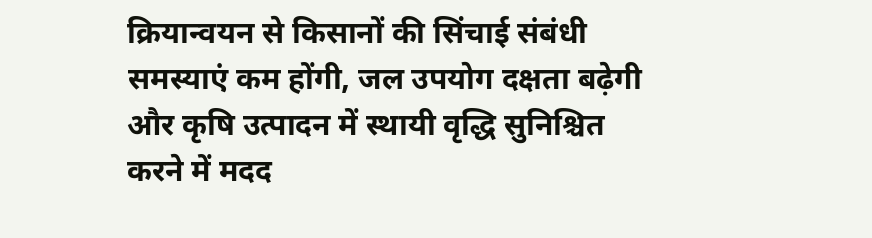क्रियान्वयन से किसानों की सिंचाई संबंधी समस्याएं कम होंगी, जल उपयोग दक्षता बढ़ेगी और कृषि उत्पादन में स्थायी वृद्धि सुनिश्चित करने में मदद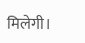मिलेगी।